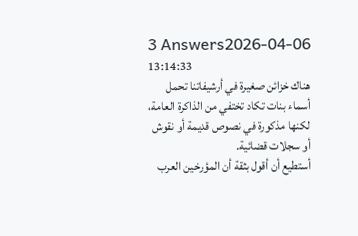3 Answers2026-04-06 13:14:33
هناك خزائن صغيرة في أرشيفاتنا تحمل أسماء بنات تكاد تختفي من الذاكرة العامة، لكنها مذكورة في نصوص قديمة أو نقوش أو سجلات قضائية.
أستطيع أن أقول بثقة أن المؤرخين العرب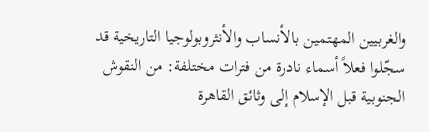والغربيين المهتمين بالأنساب والأنثروبولوجيا التاريخية قد سجّلوا فعلاً أسماء نادرة من فترات مختلفة: من النقوش الجنوبية قبل الإسلام إلى وثائق القاهرة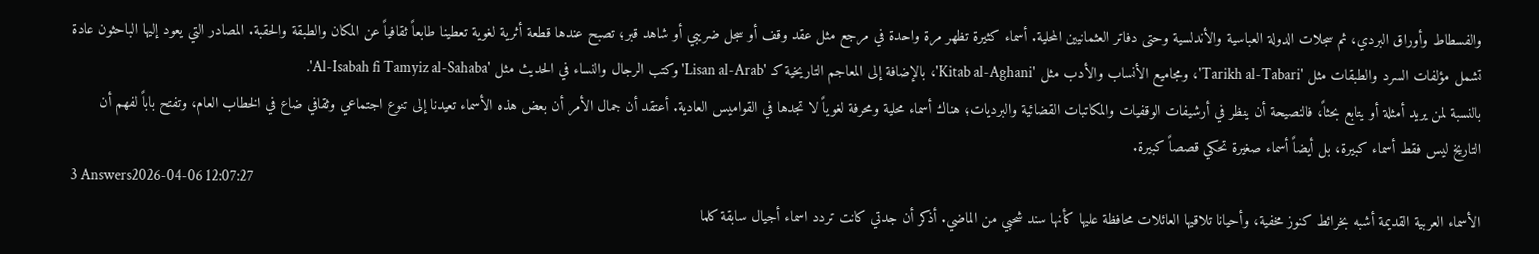والفسطاط وأوراق البردي، ثم سجلات الدولة العباسية والأندلسية وحتى دفاتر العثمانيين المحلية. أسماء كثيرة تظهر مرة واحدة في مرجع مثل عقد وقف أو سجل ضريبي أو شاهد قبر؛ تصبح عندها قطعة أثرية لغوية تعطينا طابعاً ثقافياً عن المكان والطبقة والحقبة. المصادر التي يعود إليها الباحثون عادة تشمل مؤلفات السرد والطبقات مثل 'Tarikh al-Tabari'، ومجاميع الأنساب والأدب مثل 'Kitab al-Aghani'، بالإضافة إلى المعاجم التاريخية كـ 'Lisan al-Arab' وكتب الرجال والنساء في الحديث مثل 'Al-Isabah fi Tamyiz al-Sahaba'.
بالنسبة لمن يريد أمثلة أو يتابع بحثاً، فالنصيحة أن ينظر في أرشيفات الوقفيات والمكاتبات القضائية والبرديات؛ هناك أسماء محلية ومحرفة لغوياً لا تجدها في القواميس العادية. أعتقد أن جمال الأمر أن بعض هذه الأسماء تعيدنا إلى تنوع اجتماعي وثقافي ضاع في الخطاب العام، وتفتح باباً لفهم أن التاريخ ليس فقط أسماء كبيرة، بل أيضاً أسماء صغيرة تحكي قصصاً كبيرة.
3 Answers2026-04-06 12:07:27
الأسماء العربية القديمة أشبه بخرائط كنوز مخفية، وأحيانا تلاقيها العائلات محافظة عليها كأنها سند شحبي من الماضي. أذكر أن جدتي كانت تردد اسماء أجيال سابقة كلما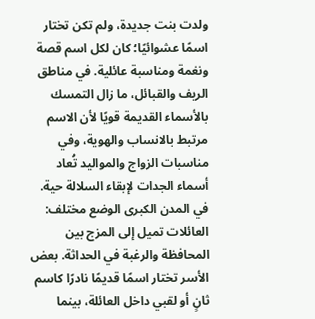ولدت بنت جديدة، ولم تكن تختار اسمًا عشوائيًا؛ كان لكل اسم قصة ونغمة ومناسبة عائلية. في مناطق الريف والقبائل، ما زال التمسك بالأسماء القديمة قويًا لأن الاسم مرتبط بالانساب والهوية، وفي مناسبات الزواج والمواليد تُعاد أسماء الجدات لإبقاء السلالة حية.
في المدن الكبرى الوضع مختلف: العائلات تميل إلى المزج بين المحافظة والرغبة في الحداثة. بعض الأسر تختار اسمًا قديمًا نادرًا كاسم ثانٍ أو لقبي داخل العائلة، بينما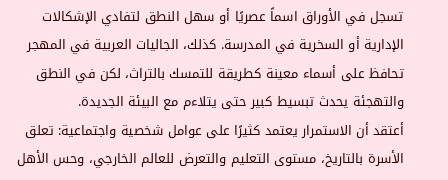تسجل في الأوراق اسماً عصريًا أو سهل النطق لتفادي الإشكالات الإدارية أو السخرية في المدرسة. كذلك، الجاليات العربية في المهجر تحافظ على أسماء معينة كطريقة للتمسك بالتراث، لكن في النطق والتهجئة يحدث تبسيط كبير حتى يتلاءم مع البيئة الجديدة.
أعتقد أن الاستمرار يعتمد كثيرًا على عوامل شخصية واجتماعية: تعلق الأسرة بالتاريخ، مستوى التعليم والتعرض للعالم الخارجي، وحس الأهل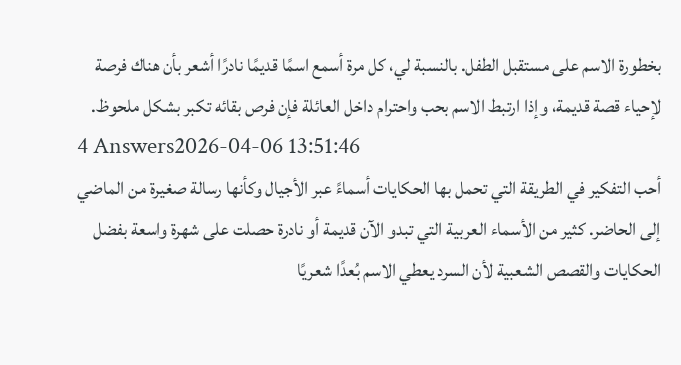بخطورة الاسم على مستقبل الطفل. بالنسبة لي، كل مرة أسمع اسمًا قديمًا نادرًا أشعر بأن هناك فرصة لإحياء قصة قديمة، وإذا ارتبط الاسم بحب واحترام داخل العائلة فإن فرص بقائه تكبر بشكل ملحوظ.
4 Answers2026-04-06 13:51:46
أحب التفكير في الطريقة التي تحمل بها الحكايات أسماءً عبر الأجيال وكأنها رسالة صغيرة من الماضي إلى الحاضر. كثير من الأسماء العربية التي تبدو الآن قديمة أو نادرة حصلت على شهرة واسعة بفضل الحكايات والقصص الشعبية لأن السرد يعطي الاسم بُعدًا شعريًا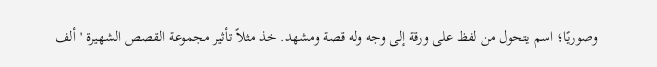وصوريًا؛ اسم يتحول من لفظ على ورقة إلى وجه وله قصة ومشهد. خذ مثلاً تأثير مجموعة القصص الشهيرة 'ألف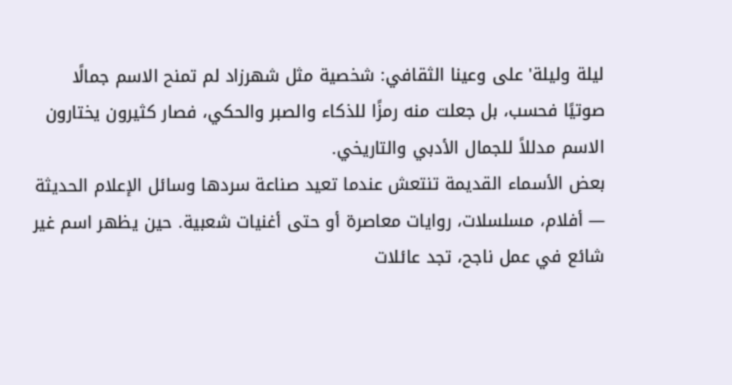ليلة وليلة' على وعينا الثقافي: شخصية مثل شهرزاد لم تمنح الاسم جمالًا صوتيًا فحسب، بل جعلت منه رمزًا للذكاء والصبر والحكي، فصار كثيرون يختارون الاسم مدللاً للجمال الأدبي والتاريخي.
بعض الأسماء القديمة تنتعش عندما تعيد صناعة سردها وسائل الإعلام الحديثة — أفلام، مسلسلات، روايات معاصرة أو حتى أغنيات شعبية. حين يظهر اسم غير شائع في عمل ناجح، تجد عائلات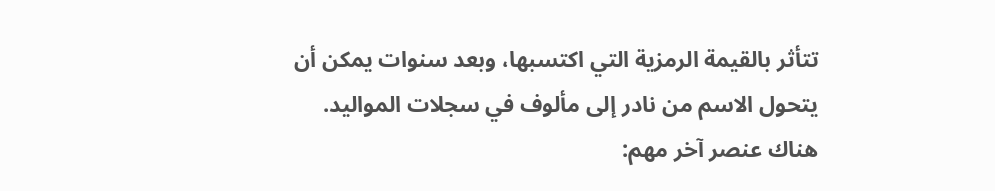تتأثر بالقيمة الرمزية التي اكتسبها، وبعد سنوات يمكن أن يتحول الاسم من نادر إلى مألوف في سجلات المواليد. هناك عنصر آخر مهم: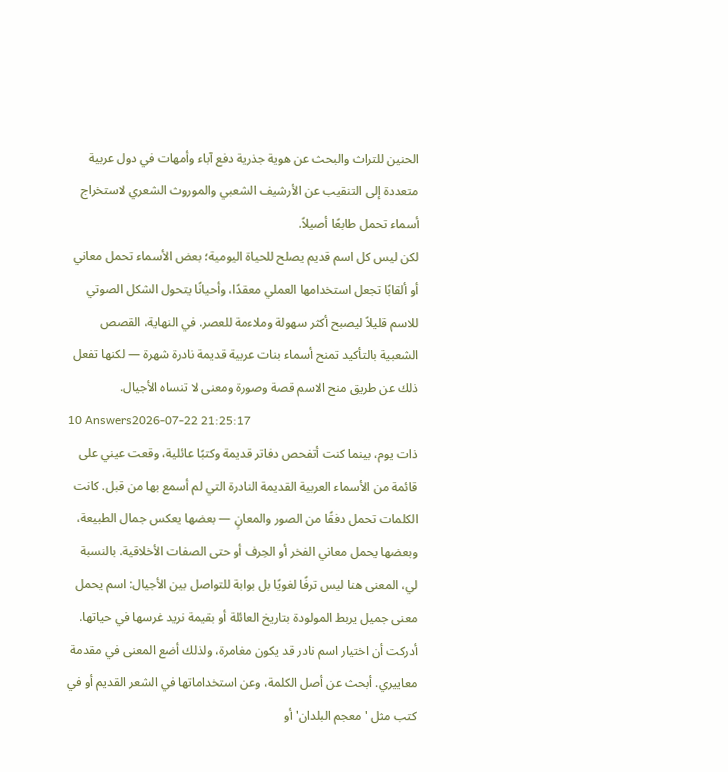الحنين للتراث والبحث عن هوية جذرية دفع آباء وأمهات في دول عربية متعددة إلى التنقيب عن الأرشيف الشعبي والموروث الشعري لاستخراج أسماء تحمل طابعًا أصيلاً.
لكن ليس كل اسم قديم يصلح للحياة اليومية؛ بعض الأسماء تحمل معاني أو ألقابًا تجعل استخدامها العملي معقدًا، وأحيانًا يتحول الشكل الصوتي للاسم قليلاً ليصبح أكثر سهولة وملاءمة للعصر. في النهاية، القصص الشعبية بالتأكيد تمنح أسماء بنات عربية قديمة نادرة شهرة — لكنها تفعل ذلك عن طريق منح الاسم قصة وصورة ومعنى لا تنساه الأجيال.
10 Answers2026-07-22 21:25:17
ذات يوم، بينما كنت أتفحص دفاتر قديمة وكتبًا عائلية، وقعت عيني على قائمة من الأسماء العربية القديمة النادرة التي لم أسمع بها من قبل. كانت الكلمات تحمل دفقًا من الصور والمعانٍ — بعضها يعكس جمال الطبيعة، وبعضها يحمل معاني الفخر أو الحِرف أو حتى الصفات الأخلاقية. بالنسبة لي، المعنى هنا ليس ترفًا لغويًا بل بوابة للتواصل بين الأجيال: اسم يحمل معنى جميل يربط المولودة بتاريخ العائلة أو بقيمة نريد غرسها في حياتها.
أدركت أن اختيار اسم نادر قد يكون مغامرة، ولذلك أضع المعنى في مقدمة معاييري. أبحث عن أصل الكلمة، وعن استخداماتها في الشعر القديم أو في كتب مثل 'معجم البلدان' أو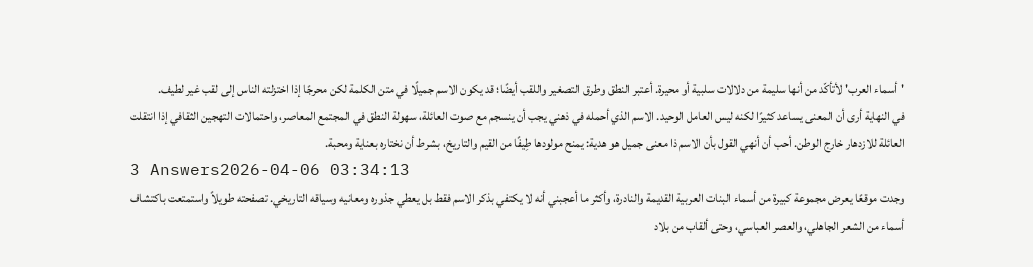'أسماء العرب' لأتأكّد من أنها سليمة من دلالات سلبية أو محيرة. أعتبر النطق وطرق التصغير واللقب أيضًا؛ قد يكون الاسم جميلًا في متن الكلمة لكن محرجًا إذا اختزلته الناس إلى لقب غير لطيف.
في النهاية أرى أن المعنى يساعد كثيرًا لكنه ليس العامل الوحيد. الاسم الذي أحمله في ذهني يجب أن ينسجم مع صوت العائلة، سهولة النطق في المجتمع المعاصر، واحتمالات التهجين الثقافي إذا انتقلت العائلة للازدهار خارج الوطن. أحب أن أنهي القول بأن الاسم ذا معنى جميل هو هدية: يمنح مولودها طِيفًا من القيم والتاريخ، بشرط أن نختاره بعناية ومحبة.
3 Answers2026-04-06 03:34:13
وجدت موقعًا يعرض مجموعة كبيرة من أسماء البنات العربية القديمة والنادرة، وأكثر ما أعجبني أنه لا يكتفي بذكر الاسم فقط بل يعطي جذوره ومعانيه وسياقه التاريخي. تصفحته طويلاً واستمتعت باكتشاف أسماء من الشعر الجاهلي، والعصر العباسي، وحتى ألقاب من بلاد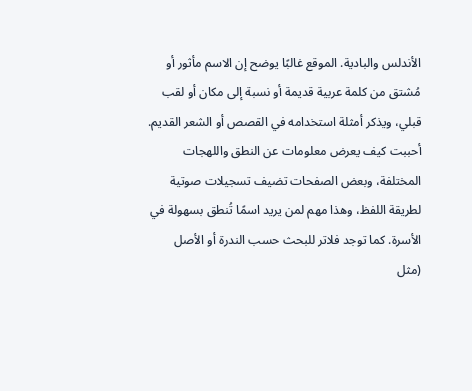الأندلس والبادية. الموقع غالبًا يوضح إن الاسم مأثور أو مُشتق من كلمة عربية قديمة أو نسبة إلى مكان أو لقب قبلي، ويذكر أمثلة استخدامه في القصص أو الشعر القديم.
أحببت كيف يعرض معلومات عن النطق واللهجات المختلفة، وبعض الصفحات تضيف تسجيلات صوتية لطريقة اللفظ، وهذا مهم لمن يريد اسمًا تُنطق بسهولة في الأسرة. كما توجد فلاتر للبحث حسب الندرة أو الأصل (مثل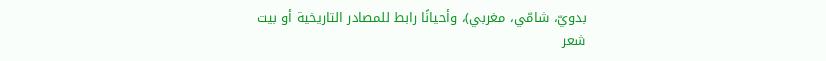بدويّ، شامّي، مغربي)، وأحيانًا رابط للمصادر التاريخية أو بيت شعر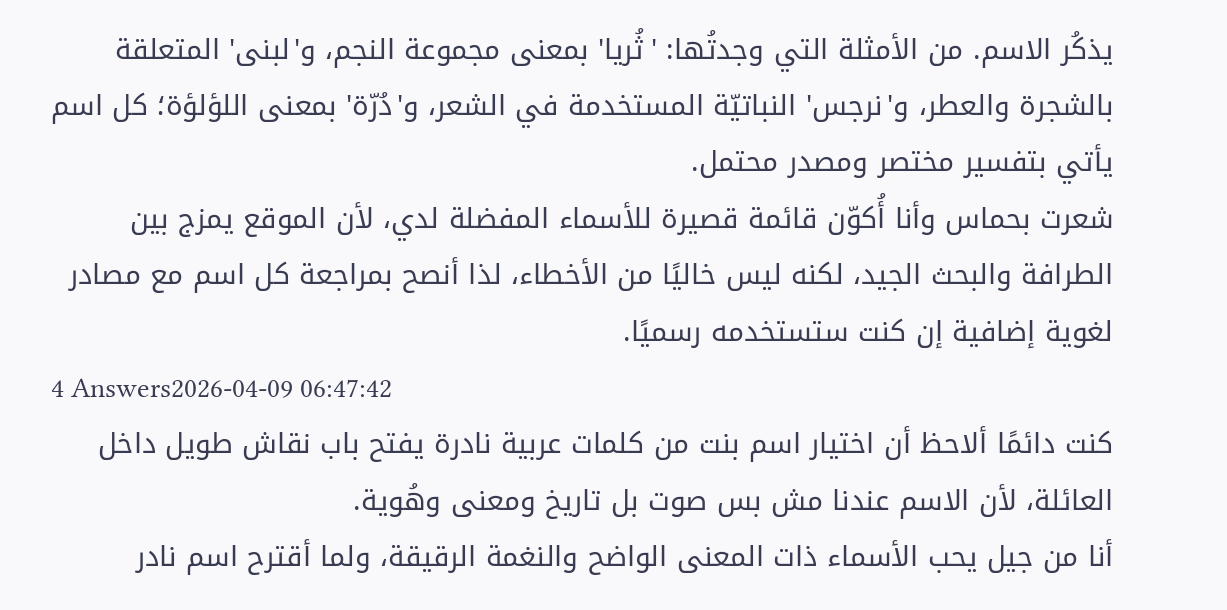يذكُر الاسم. من الأمثلة التي وجدتُها: 'ثُريا' بمعنى مجموعة النجم، و'لبنى' المتعلقة بالشجرة والعطر، و'نرجس' النباتيّة المستخدمة في الشعر، و'دُرّة' بمعنى اللؤلؤة؛ كل اسم يأتي بتفسير مختصر ومصدر محتمل.
شعرت بحماس وأنا أُكوّن قائمة قصيرة للأسماء المفضلة لدي، لأن الموقع يمزج بين الطرافة والبحث الجيد، لكنه ليس خاليًا من الأخطاء، لذا أنصح بمراجعة كل اسم مع مصادر لغوية إضافية إن كنت ستستخدمه رسميًا.
4 Answers2026-04-09 06:47:42
كنت دائمًا ألاحظ أن اختيار اسم بنت من كلمات عربية نادرة يفتح باب نقاش طويل داخل العائلة، لأن الاسم عندنا مش بس صوت بل تاريخ ومعنى وهُوية.
أنا من جيل يحب الأسماء ذات المعنى الواضح والنغمة الرقيقة، ولما أقترح اسم نادر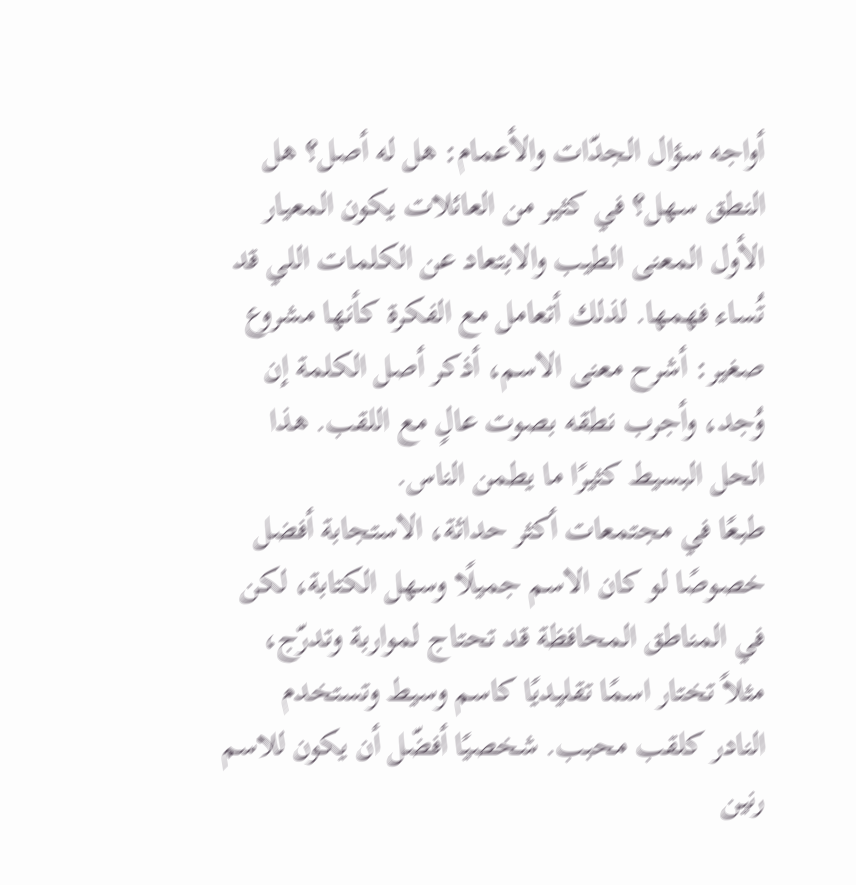أواجه سؤال الجدّات والأعمام: هل له أصل؟ هل النطق سهل؟ في كثير من العائلات يكون المعيار الأول المعنى الطيب والابتعاد عن الكلمات اللي قد تُساء فهمها. لذلك أتعامل مع الفكرة كأنها مشروع صغير: أشرح معنى الاسم، أذكر أصل الكلمة إن وُجد، وأجرب نطقه بصوت عالٍ مع اللقب. هذا الحل البسيط كثيرًا ما يطمن الناس.
طبعًا في مجتمعات أكثر حداثة، الاستجابة أفضل خصوصًا لو كان الاسم جميلًا وسهل الكتابة، لكن في المناطق المحافظة قد تحتاج لمواربة وتدرّج، مثلاً تختار اسمًا تقليديًا كاسم وسيط وتستخدم النادر كلقب محبب. شخصيًا أفضّل أن يكون للاسم رنين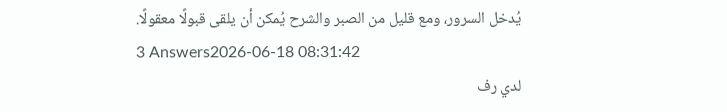يُدخل السرور، ومع قليل من الصبر والشرح يُمكن أن يلقى قبولًا معقولًا.
3 Answers2026-06-18 08:31:42
لدي رف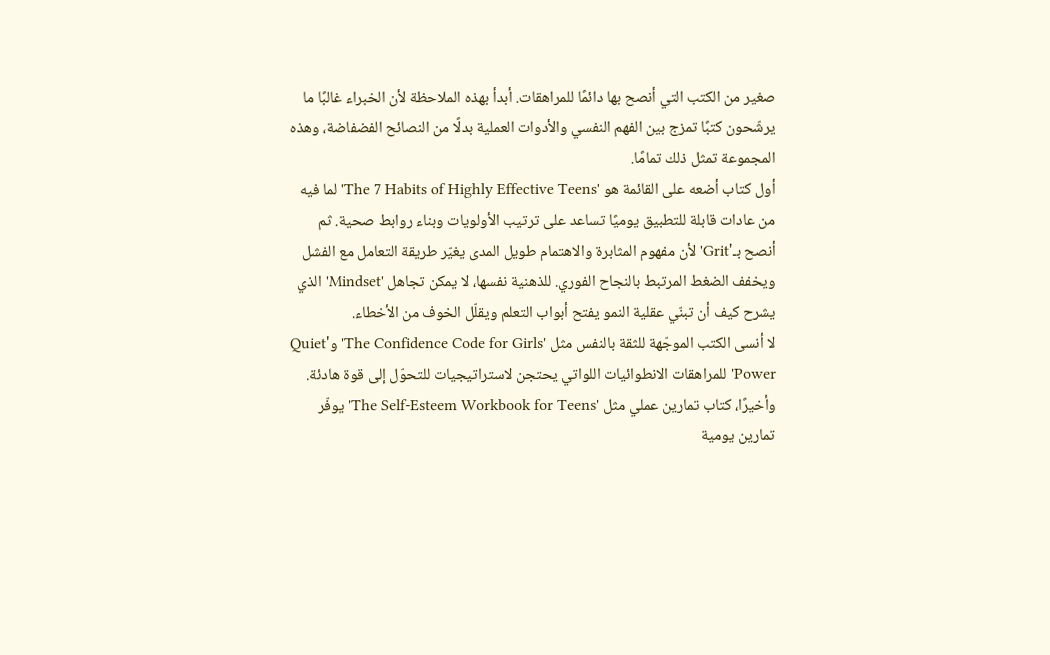صغير من الكتب التي أنصح بها دائمًا للمراهقات. أبدأ بهذه الملاحظة لأن الخبراء غالبًا ما يرشّحون كتبًا تمزج بين الفهم النفسي والأدوات العملية بدلًا من النصائح الفضفاضة، وهذه المجموعة تمثل ذلك تمامًا.
أول كتاب أضعه على القائمة هو 'The 7 Habits of Highly Effective Teens' لما فيه من عادات قابلة للتطبيق يوميًا تساعد على ترتيب الأولويات وبناء روابط صحية. ثم أنصح بـ'Grit' لأن مفهوم المثابرة والاهتمام طويل المدى يغيّر طريقة التعامل مع الفشل ويخفف الضغط المرتبط بالنجاح الفوري. للذهنية نفسها، لا يمكن تجاهل 'Mindset' الذي يشرح كيف أن تبنّي عقلية النمو يفتح أبواب التعلم ويقلّل الخوف من الأخطاء.
لا أنسى الكتب الموجّهة للثقة بالنفس مثل 'The Confidence Code for Girls' و'Quiet Power' للمراهقات الانطوائيات اللواتي يحتجن لاستراتيجيات للتحوّل إلى قوة هادئة. وأخيرًا، كتاب تمارين عملي مثل 'The Self-Esteem Workbook for Teens' يوفّر تمارين يومية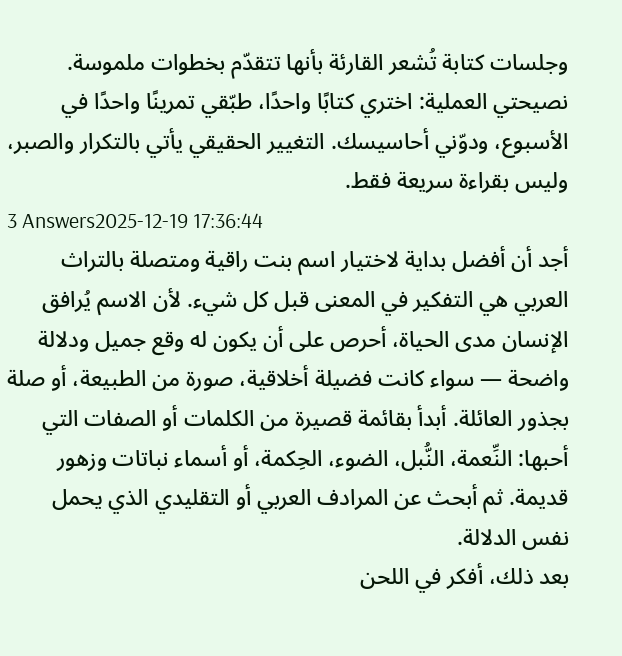وجلسات كتابة تُشعر القارئة بأنها تتقدّم بخطوات ملموسة. نصيحتي العملية: اختري كتابًا واحدًا، طبّقي تمرينًا واحدًا في الأسبوع، ودوّني أحاسيسك. التغيير الحقيقي يأتي بالتكرار والصبر، وليس بقراءة سريعة فقط.
3 Answers2025-12-19 17:36:44
أجد أن أفضل بداية لاختيار اسم بنت راقية ومتصلة بالتراث العربي هي التفكير في المعنى قبل كل شيء. لأن الاسم يُرافق الإنسان مدى الحياة، أحرص على أن يكون له وقع جميل ودلالة واضحة — سواء كانت فضيلة أخلاقية، صورة من الطبيعة، أو صلة بجذور العائلة. أبدأ بقائمة قصيرة من الكلمات أو الصفات التي أحبها: النِّعمة، النُّبل، الضوء، الحِكمة، أو أسماء نباتات وزهور قديمة. ثم أبحث عن المرادف العربي أو التقليدي الذي يحمل نفس الدلالة.
بعد ذلك، أفكر في اللحن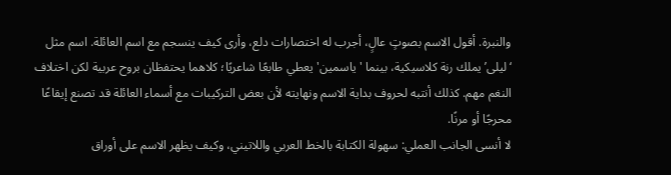والنبرة. أقول الاسم بصوتٍ عالٍ، أجرب له اختصارات دلع، وأرى كيف ينسجم مع اسم العائلة. اسم مثل ‘ليلى’ يملك رنة كلاسيكية، بينما 'ياسمين' يعطي طابعًا شاعريًا؛ كلاهما يحتفظان بروح عربية لكن اختلاف النغم مهم. كذلك أنتبه لحروف بداية الاسم ونهايته لأن بعض التركيبات مع أسماء العائلة قد تصنع إيقاعًا محرجًا أو مرنًا.
لا أنسى الجانب العملي: سهولة الكتابة بالخط العربي واللاتيني، وكيف يظهر الاسم على أوراق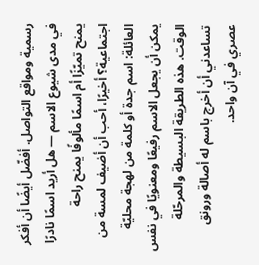رسمية ومواقع التواصل. أفضّل أيضًا أن أفكر في مدى شيوع الاسم — هل أريد اسمًا نادرًا يمنح تميّزًا أم اسمًا مألوفًا يمنح راحة اجتماعية؟ أخيرًا، أحب أن أضيف لمسة من العائلة: اسم جدة أو كلمة من لهجة محليّة يمكن أن يجعل الاسم رفيعًا ومعنويًا في نفس الوقت. هذه الطريقة البسيطة والمرحّلة تساعدني أن أخرج باسم له أصالة ورونق عصري في آن واحد.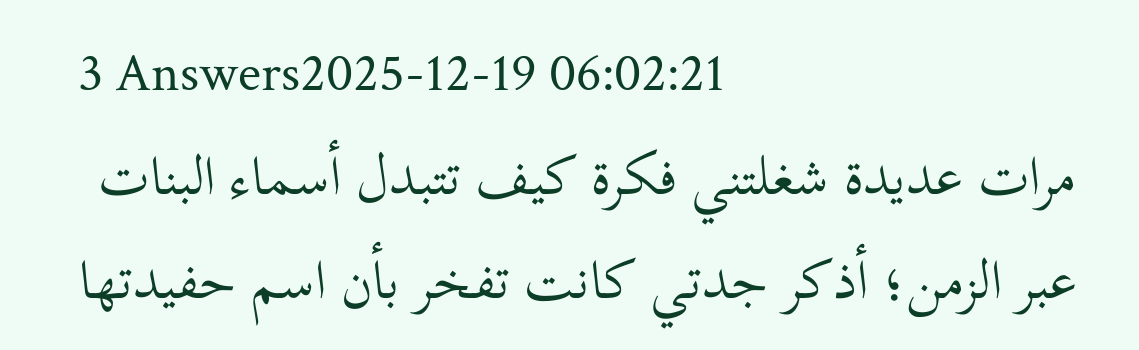3 Answers2025-12-19 06:02:21
مرات عديدة شغلتني فكرة كيف تتبدل أسماء البنات عبر الزمن؛ أذكر جدتي كانت تفخر بأن اسم حفيدتها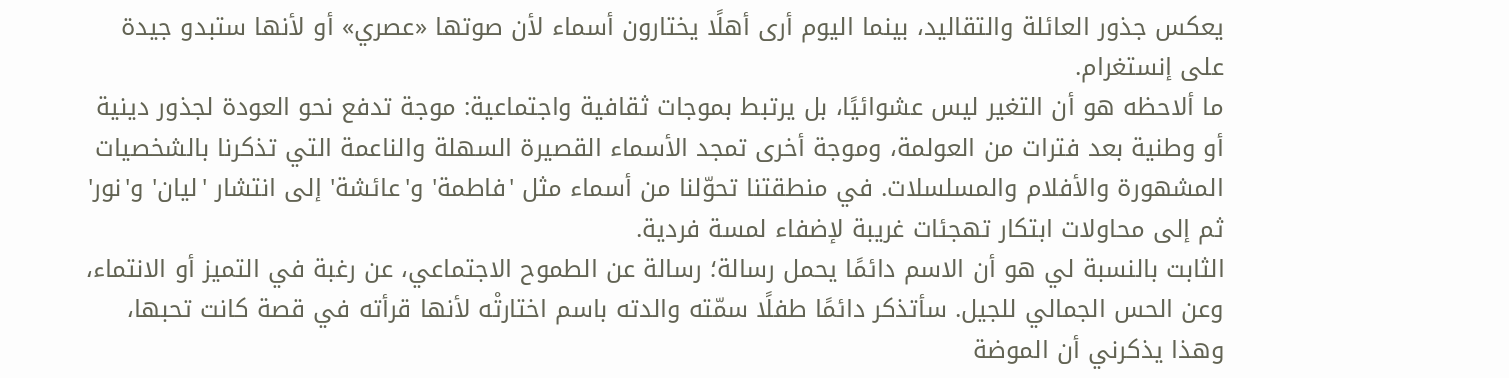يعكس جذور العائلة والتقاليد، بينما اليوم أرى أهلًا يختارون أسماء لأن صوتها «عصري» أو لأنها ستبدو جيدة على إنستغرام.
ما ألاحظه هو أن التغير ليس عشوائيًا، بل يرتبط بموجات ثقافية واجتماعية: موجة تدفع نحو العودة لجذور دينية أو وطنية بعد فترات من العولمة، وموجة أخرى تمجد الأسماء القصيرة السهلة والناعمة التي تذكرنا بالشخصيات المشهورة والأفلام والمسلسلات. في منطقتنا تحوّلنا من أسماء مثل 'فاطمة' و'عائشة' إلى انتشار 'ليان' و'نور' ثم إلى محاولات ابتكار تهجئات غريبة لإضفاء لمسة فردية.
الثابت بالنسبة لي هو أن الاسم دائمًا يحمل رسالة؛ رسالة عن الطموح الاجتماعي، عن رغبة في التميز أو الانتماء، وعن الحس الجمالي للجيل. سأتذكر دائمًا طفلًا سمّته والدته باسم اختارتْه لأنها قرأته في قصة كانت تحبها، وهذا يذكرني أن الموضة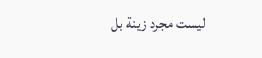ليست مجرد زينة بل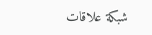شبكة علاقات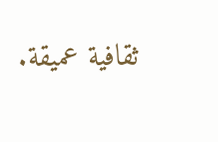ثقافية عميقة.